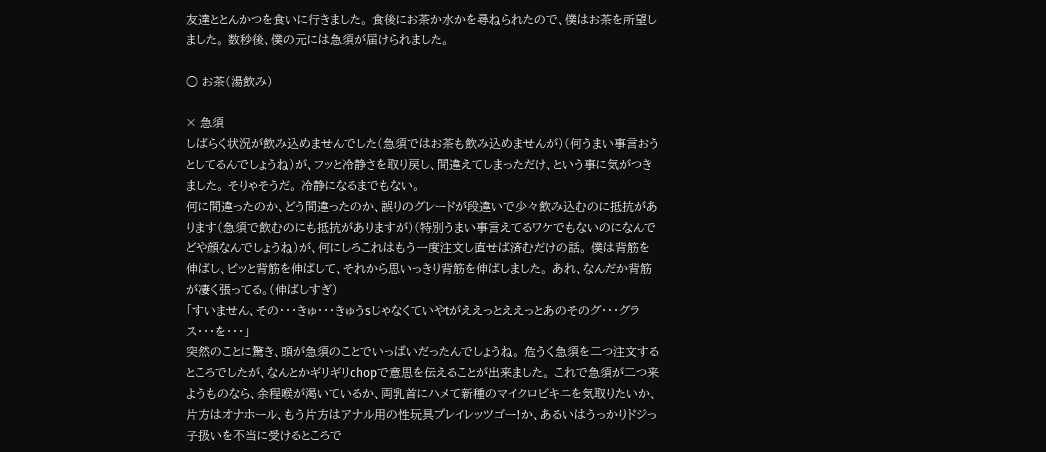友達ととんかつを食いに行きました。 食後にお茶か水かを尋ねられたので、僕はお茶を所望しました。 数秒後、僕の元には急須が届けられました。

○ お茶(湯飲み)

× 急須
しばらく状況が飲み込めませんでした(急須ではお茶も飲み込めませんが)(何うまい事言おうとしてるんでしょうね)が、フッと冷静さを取り戻し、間違えてしまっただけ、という事に気がつきました。 そりゃそうだ。 冷静になるまでもない。
何に間違ったのか、どう間違ったのか、誤りのグレードが段違いで少々飲み込むのに抵抗があります(急須で飲むのにも抵抗がありますが)(特別うまい事言えてるワケでもないのになんでどや顔なんでしょうね)が、何にしろこれはもう一度注文し直せば済むだけの話。 僕は背筋を伸ばし、ピッと背筋を伸ばして、それから思いっきり背筋を伸ばしました。 あれ、なんだか背筋が凄く張ってる。(伸ばしすぎ)
「すいません、その・・・きゅ・・・きゅうsじゃなくていやtがええっとええっとあのそのグ・・・グラス・・・を・・・」
突然のことに驚き、頭が急須のことでいっぱいだったんでしょうね。 危うく急須を二つ注文するところでしたが、なんとかギリギリchopで意思を伝えることが出来ました。 これで急須が二つ来ようものなら、余程喉が渇いているか、両乳首にハメて新種のマイクロビキニを気取りたいか、片方はオナホール、もう片方はアナル用の性玩具プレイレッツゴー!か、あるいはうっかりドジっ子扱いを不当に受けるところで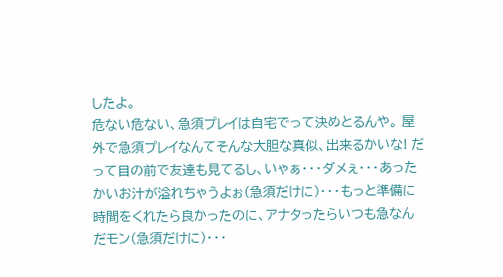したよ。
危ない危ない、急須プレイは自宅でって決めとるんや。 屋外で急須プレイなんてそんな大胆な真似、出来るかいな! だって目の前で友達も見てるし、いゃぁ・・・ダメぇ・・・あったかいお汁が溢れちゃうよぉ(急須だけに)・・・もっと準備に時間をくれたら良かったのに、アナタったらいつも急なんだモン(急須だけに)・・・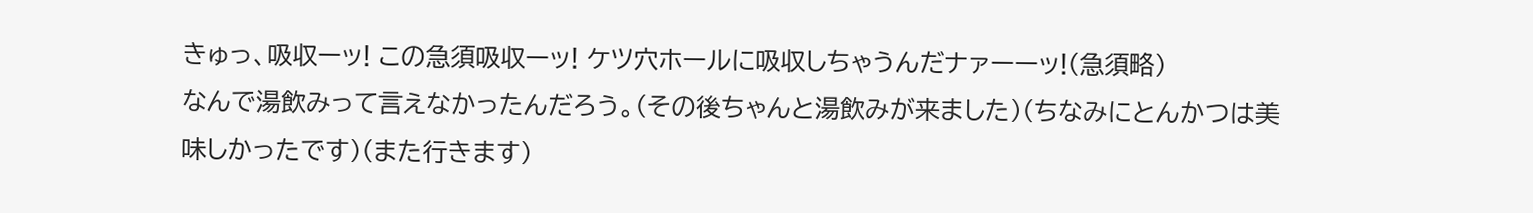きゅっ、吸収ーッ! この急須吸収ーッ! ケツ穴ホールに吸収しちゃうんだナァーーッ!(急須略)
なんで湯飲みって言えなかったんだろう。(その後ちゃんと湯飲みが来ました)(ちなみにとんかつは美味しかったです)(また行きます)